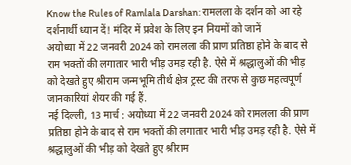Know the Rules of Ramlala Darshan: रामलला के दर्शन को आ रहे दर्शनार्थी ध्यान दें! मंदिर में प्रवेश के लिए इन नियमों को जानें
अयोध्या में 22 जनवरी 2024 को रामलला की प्राण प्रतिष्ठा होने के बाद से राम भक्तों की लगातार भारी भीड़ उमड़ रही है. ऐसे में श्रद्धालुओं की भीड़ को देखते हुए श्रीराम जन्मभूमि तीर्थ क्षेत्र ट्रस्ट की तरफ से कुछ महत्वपूर्ण जानकारियां शेयर की गई हैं.
नई दिल्ली, 13 मार्च : अयोध्या में 22 जनवरी 2024 को रामलला की प्राण प्रतिष्ठा होने के बाद से राम भक्तों की लगातार भारी भीड़ उमड़ रही है. ऐसे में श्रद्धालुओं की भीड़ को देखते हुए श्रीराम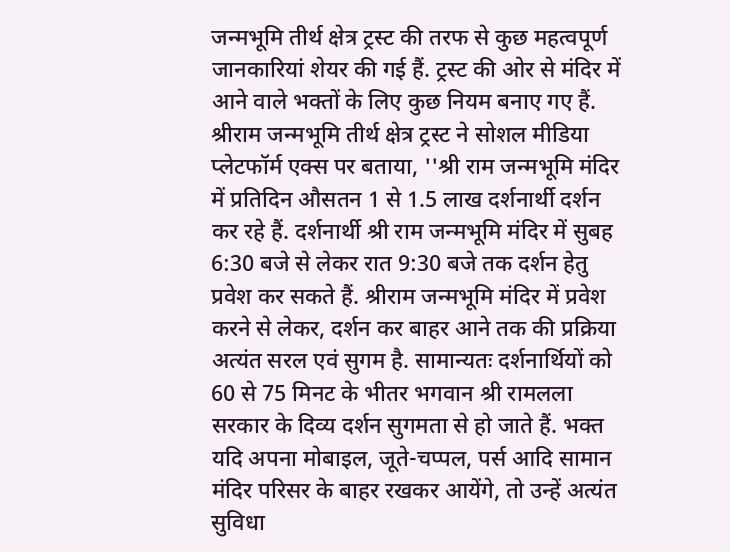जन्मभूमि तीर्थ क्षेत्र ट्रस्ट की तरफ से कुछ महत्वपूर्ण जानकारियां शेयर की गई हैं. ट्रस्ट की ओर से मंदिर में आने वाले भक्तों के लिए कुछ नियम बनाए गए हैं.
श्रीराम जन्मभूमि तीर्थ क्षेत्र ट्रस्ट ने सोशल मीडिया प्लेटफॉर्म एक्स पर बताया, ''श्री राम जन्मभूमि मंदिर में प्रतिदिन औसतन 1 से 1.5 लाख दर्शनार्थी दर्शन कर रहे हैं. दर्शनार्थी श्री राम जन्मभूमि मंदिर में सुबह 6:30 बजे से लेकर रात 9:30 बजे तक दर्शन हेतु प्रवेश कर सकते हैं. श्रीराम जन्मभूमि मंदिर में प्रवेश करने से लेकर, दर्शन कर बाहर आने तक की प्रक्रिया अत्यंत सरल एवं सुगम है. सामान्यतः दर्शनार्थियों को 60 से 75 मिनट के भीतर भगवान श्री रामलला सरकार के दिव्य दर्शन सुगमता से हो जाते हैं. भक्त यदि अपना मोबाइल, जूते-चप्पल, पर्स आदि सामान मंदिर परिसर के बाहर रखकर आयेंगे, तो उन्हें अत्यंत सुविधा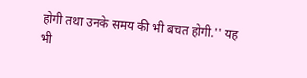होगी तथा उनके समय की भी बचत होगी.'' यह भी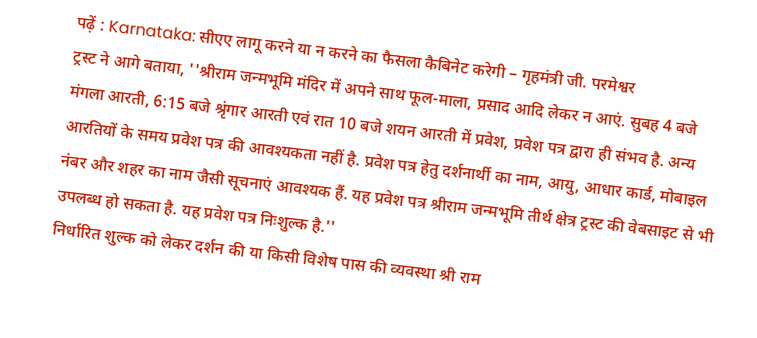पढ़ें : Karnataka: सीएए लागू करने या न करने का फैसला कैबिनेट करेगी – गृहमंत्री जी. परमेश्वर
ट्रस्ट ने आगे बताया, ''श्रीराम जन्मभूमि मंदिर में अपने साथ फूल-माला, प्रसाद आदि लेकर न आएं. सुबह 4 बजे मंगला आरती, 6:15 बजे श्रृंगार आरती एवं रात 10 बजे शयन आरती में प्रवेश, प्रवेश पत्र द्वारा ही संभव है. अन्य आरतियों के समय प्रवेश पत्र की आवश्यकता नहीं है. प्रवेश पत्र हेतु दर्शनार्थी का नाम, आयु, आधार कार्ड, मोबाइल नंबर और शहर का नाम जैसी सूचनाएं आवश्यक हैं. यह प्रवेश पत्र श्रीराम जन्मभूमि तीर्थ क्षेत्र ट्रस्ट की वेबसाइट से भी उपलब्ध हो सकता है. यह प्रवेश पत्र निःशुल्क है.''
निर्धारित शुल्क को लेकर दर्शन की या किसी विशेष पास की व्यवस्था श्री राम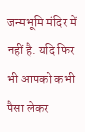जन्मभूमि मंदिर में नहीं है. यदि फिर भी आपको कभी पैसा लेकर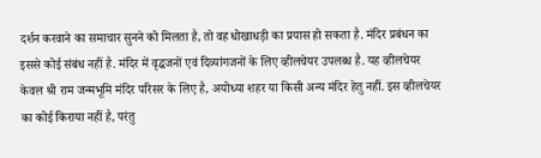दर्शन करवाने का समाचार सुनने को मिलता है, तो वह धोखाधड़ी का प्रयास हो सकता है. मंदिर प्रबंधन का इससे कोई संबंध नहीं है. मंदिर में वृद्धजनों एवं दिव्यांगजनों के लिए व्हीलचेयर उपलब्ध है. यह व्हीलचेयर केवल श्री राम जन्मभूमि मंदिर परिसर के लिए है, अयोध्या शहर या किसी अन्य मंदिर हेतु नहीं. इस व्हीलचेयर का कोई किराया नहीं है, परंतु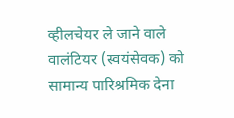व्हीलचेयर ले जाने वाले वालंटियर (स्वयंसेवक) को सामान्य पारिश्रमिक देना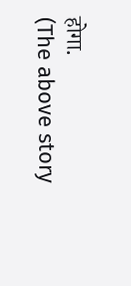होगा.
(The above story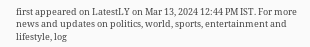first appeared on LatestLY on Mar 13, 2024 12:44 PM IST. For more news and updates on politics, world, sports, entertainment and lifestyle, log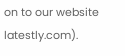on to our website latestly.com).